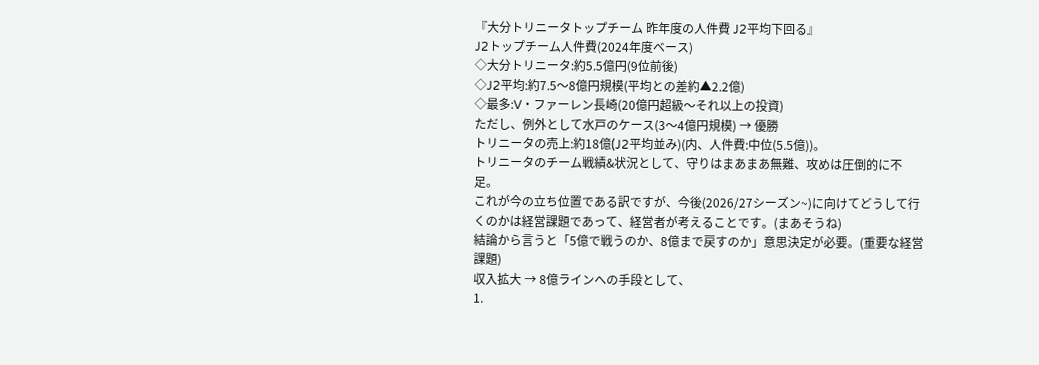『大分トリニータトップチーム 昨年度の人件費 J2平均下回る』
J2トップチーム人件費(2024年度ベース)
◇大分トリニータ:約5.5億円(9位前後)
◇J2平均:約7.5〜8億円規模(平均との差約▲2.2億)
◇最多:V・ファーレン長崎(20億円超級〜それ以上の投資)
ただし、例外として水戸のケース(3〜4億円規模) → 優勝
トリニータの売上:約18億(J2平均並み)(内、人件費:中位(5.5億))。
トリニータのチーム戦績&状況として、守りはまあまあ無難、攻めは圧倒的に不足。
これが今の立ち位置である訳ですが、今後(2026/27シーズン~)に向けてどうして行くのかは経営課題であって、経営者が考えることです。(まあそうね)
結論から言うと「5億で戦うのか、8億まで戻すのか」意思決定が必要。(重要な経営課題)
収入拡大 → 8億ラインへの手段として、
1.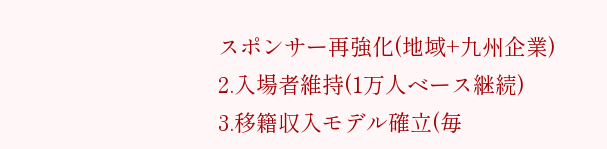スポンサー再強化(地域+九州企業)
2.入場者維持(1万人ベース継続)
3.移籍収入モデル確立(毎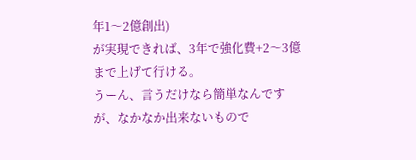年1〜2億創出)
が実現できれば、3年で強化費+2〜3億まで上げて行ける。
うーん、言うだけなら簡単なんですが、なかなか出来ないもので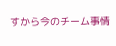すから今のチーム事情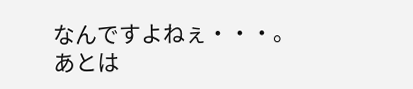なんですよねぇ・・・。
あとは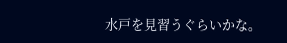水戸を見習うぐらいかな。